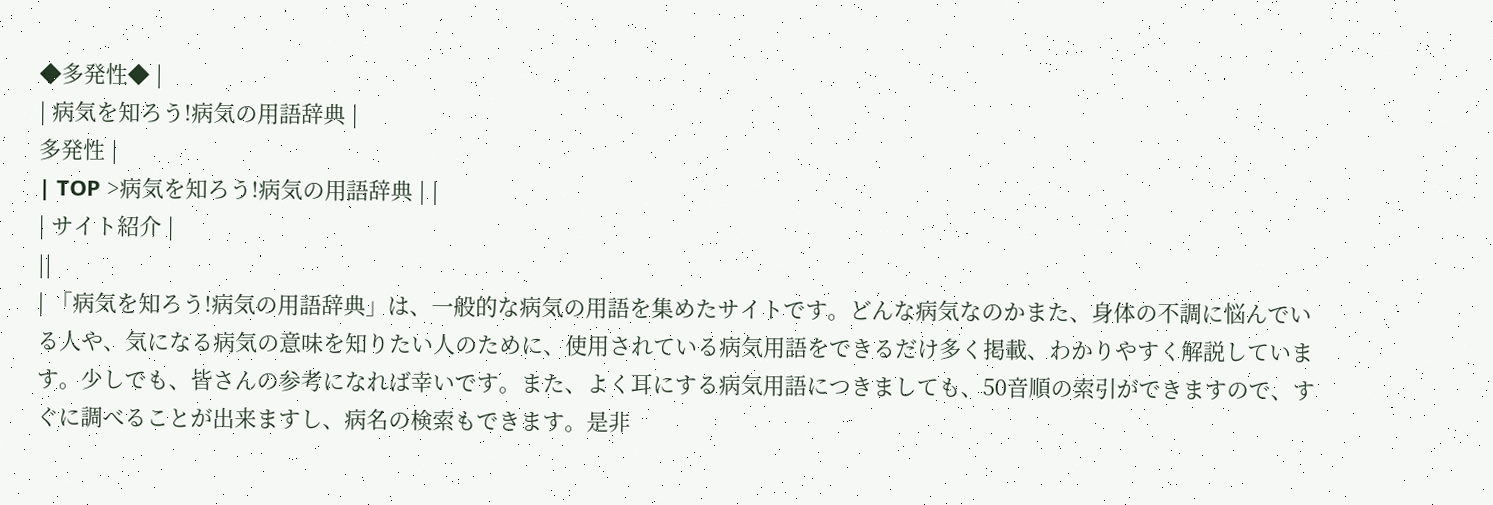◆多発性◆ |
| 病気を知ろう!病気の用語辞典 |
多発性 |
| TOP >病気を知ろう!病気の用語辞典 | |
| サイト紹介 |
||
| 「病気を知ろう!病気の用語辞典」は、一般的な病気の用語を集めたサイトです。どんな病気なのかまた、身体の不調に悩んでいる人や、気になる病気の意味を知りたい人のために、使用されている病気用語をできるだけ多く掲載、わかりやすく解説しています。少しでも、皆さんの参考になれば幸いです。また、よく耳にする病気用語につきましても、50音順の索引ができますので、すぐに調べることが出来ますし、病名の検索もできます。是非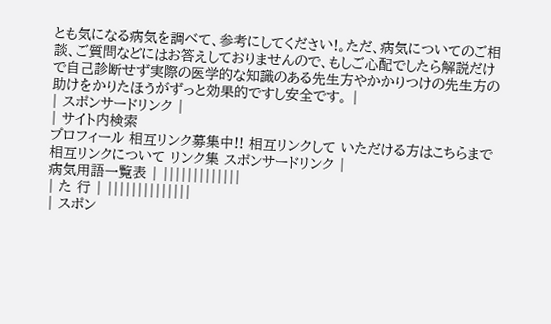とも気になる病気を調べて、参考にしてください!。ただ、病気についてのご相談、ご質問などにはお答えしておりませんので、もしご心配でしたら解説だけで自己診断せず実際の医学的な知識のある先生方やかかりつけの先生方の助けをかりたほうがずっと効果的ですし安全です。 |
| スポンサードリンク |
| サイト内検索
プロフィール 相互リンク募集中!! 相互リンクして いただける方はこちらまで 相互リンクについて リンク集 スポンサードリンク |
病気用語一覧表 | |||||||||||||
| た 行 | ||||||||||||||
| スポン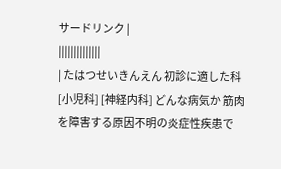サードリンク |
||||||||||||||
| たはつせいきんえん 初診に適した科 [小児科] [神経内科] どんな病気か 筋肉を障害する原因不明の炎症性疾患で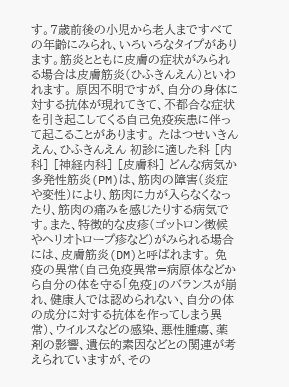す。7歳前後の小児から老人まですべての年齢にみられ、いろいろなタイプがあります。筋炎とともに皮膚の症状がみられる場合は皮膚筋炎(ひふきんえん)といわれます。 原因不明ですが、自分の身体に対する抗体が現れてきて、不都合な症状を引き起こしてくる自己免疫疾患に伴って起こることがあります。 たはつせいきんえん、ひふきんえん 初診に適した科 [内科] [神経内科] [皮膚科] どんな病気か 多発性筋炎(PM)は、筋肉の障害(炎症や変性)により、筋肉に力が入らなくなったり、筋肉の痛みを感じたりする病気です。また、特徴的な皮疹(ゴットロン徴候やヘリオトロープ疹など)がみられる場合には、皮膚筋炎(DM)と呼ばれます。 免疫の異常(自己免疫異常=病原体などから自分の体を守る「免疫」のバランスが崩れ、健康人では認められない、自分の体の成分に対する抗体を作ってしまう異常)、ウイルスなどの感染、悪性腫瘍、薬剤の影響、遺伝的素因などとの関連が考えられていますが、その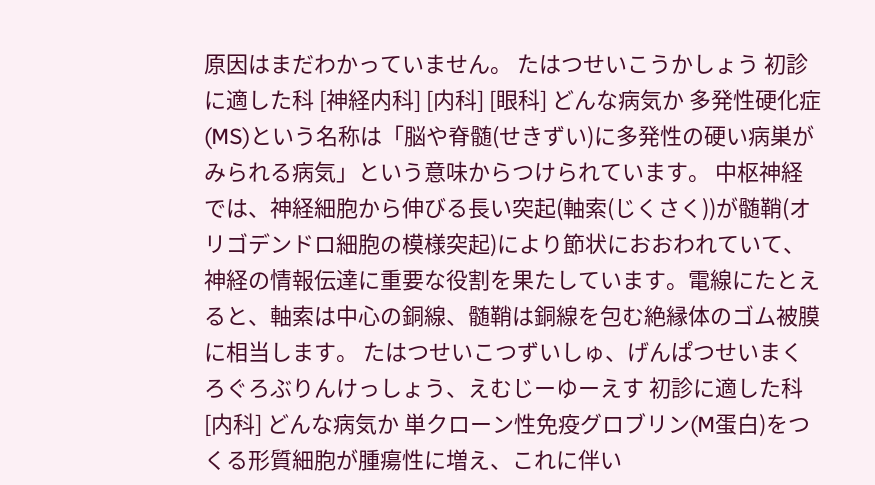原因はまだわかっていません。 たはつせいこうかしょう 初診に適した科 [神経内科] [内科] [眼科] どんな病気か 多発性硬化症(MS)という名称は「脳や脊髄(せきずい)に多発性の硬い病巣がみられる病気」という意味からつけられています。 中枢神経では、神経細胞から伸びる長い突起(軸索(じくさく))が髄鞘(オリゴデンドロ細胞の模様突起)により節状におおわれていて、神経の情報伝達に重要な役割を果たしています。電線にたとえると、軸索は中心の銅線、髄鞘は銅線を包む絶縁体のゴム被膜に相当します。 たはつせいこつずいしゅ、げんぱつせいまくろぐろぶりんけっしょう、えむじーゆーえす 初診に適した科 [内科] どんな病気か 単クローン性免疫グロブリン(M蛋白)をつくる形質細胞が腫瘍性に増え、これに伴い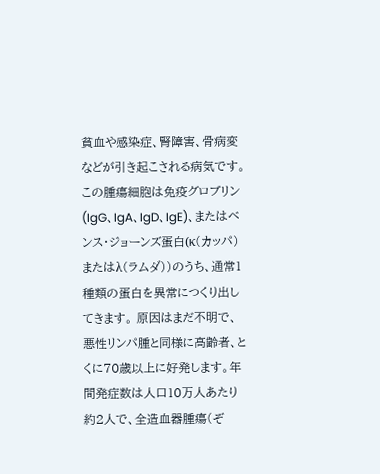貧血や感染症、腎障害、骨病変などが引き起こされる病気です。この腫瘍細胞は免疫グロブリン(IgG、IgA、IgD、IgE)、またはベンス・ジョーンズ蛋白(κ(カッパ)またはλ(ラムダ))のうち、通常1種類の蛋白を異常につくり出してきます。 原因はまだ不明で、悪性リンパ腫と同様に高齢者、とくに70歳以上に好発します。年間発症数は人口10万人あたり約2人で、全造血器腫瘍(ぞ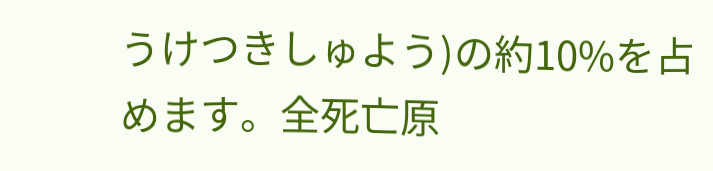うけつきしゅよう)の約10%を占めます。全死亡原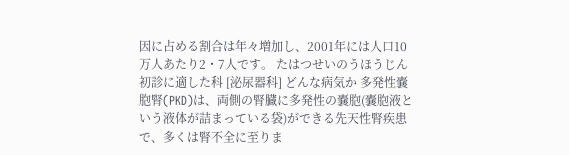因に占める割合は年々増加し、2001年には人口10万人あたり2・7人です。 たはつせいのうほうじん 初診に適した科 [泌尿器科] どんな病気か 多発性嚢胞腎(PKD)は、両側の腎臓に多発性の嚢胞(嚢胞液という液体が詰まっている袋)ができる先天性腎疾患で、多くは腎不全に至りま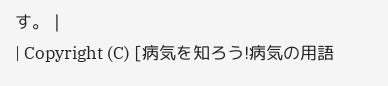す。 |
| Copyright (C) [病気を知ろう!病気の用語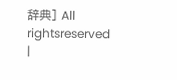辞典] All rightsreserved |